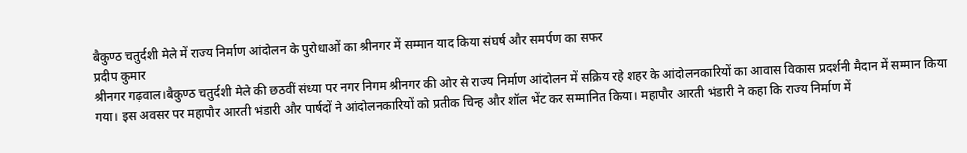बैकुण्ठ चतुर्दशी मेले में राज्य निर्माण आंदोलन के पुरोधाओं का श्रीनगर में सम्मान याद किया संघर्ष और समर्पण का सफर
प्रदीप कुमार
श्रीनगर गढ़वाल।बैकुण्ठ चतुर्दशी मेले की छठवीं संध्या पर नगर निगम श्रीनगर की ओर से राज्य निर्माण आंदोलन में सक्रिय रहे शहर के आंदोलनकारियों का आवास विकास प्रदर्शनी मैदान में सम्मान किया गया। इस अवसर पर महापौर आरती भंडारी और पार्षदों ने आंदोलनकारियों को प्रतीक चिन्ह और शॉल भेंट कर सम्मानित किया। महापौर आरती भंडारी ने कहा कि राज्य निर्माण में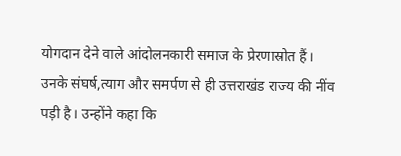योगदान देने वाले आंदोलनकारी समाज के प्रेरणास्रोत हैं। उनके संघर्ष,त्याग और समर्पण से ही उत्तराखंड राज्य की नींव पड़ी है। उन्होंने कहा कि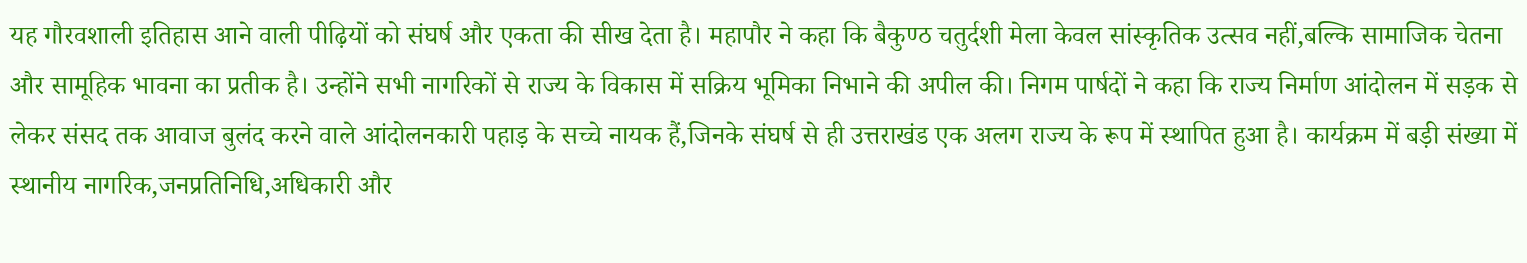यह गौरवशाली इतिहास आने वाली पीढ़ियों को संघर्ष और एकता की सीख देता है। महापौर ने कहा कि बैकुण्ठ चतुर्दशी मेला केवल सांस्कृतिक उत्सव नहीं,बल्कि सामाजिक चेतना और सामूहिक भावना का प्रतीक है। उन्होंने सभी नागरिकों से राज्य के विकास में सक्रिय भूमिका निभाने की अपील की। निगम पार्षदों ने कहा कि राज्य निर्माण आंदोलन में सड़क से लेकर संसद तक आवाज बुलंद करने वाले आंदोलनकारी पहाड़ के सच्चे नायक हैं,जिनके संघर्ष से ही उत्तराखंड एक अलग राज्य के रूप में स्थापित हुआ है। कार्यक्रम में बड़ी संख्या में स्थानीय नागरिक,जनप्रतिनिधि,अधिकारी और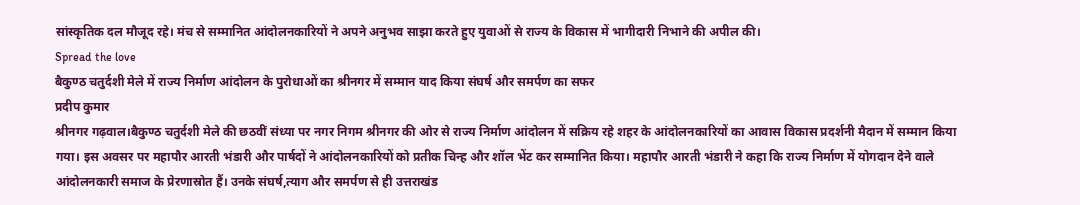सांस्कृतिक दल मौजूद रहे। मंच से सम्मानित आंदोलनकारियों ने अपने अनुभव साझा करते हुए युवाओं से राज्य के विकास में भागीदारी निभाने की अपील की।
Spread the love
बैकुण्ठ चतुर्दशी मेले में राज्य निर्माण आंदोलन के पुरोधाओं का श्रीनगर में सम्मान याद किया संघर्ष और समर्पण का सफर
प्रदीप कुमार
श्रीनगर गढ़वाल।बैकुण्ठ चतुर्दशी मेले की छठवीं संध्या पर नगर निगम श्रीनगर की ओर से राज्य निर्माण आंदोलन में सक्रिय रहे शहर के आंदोलनकारियों का आवास विकास प्रदर्शनी मैदान में सम्मान किया गया। इस अवसर पर महापौर आरती भंडारी और पार्षदों ने आंदोलनकारियों को प्रतीक चिन्ह और शॉल भेंट कर सम्मानित किया। महापौर आरती भंडारी ने कहा कि राज्य निर्माण में योगदान देने वाले आंदोलनकारी समाज के प्रेरणास्रोत हैं। उनके संघर्ष,त्याग और समर्पण से ही उत्तराखंड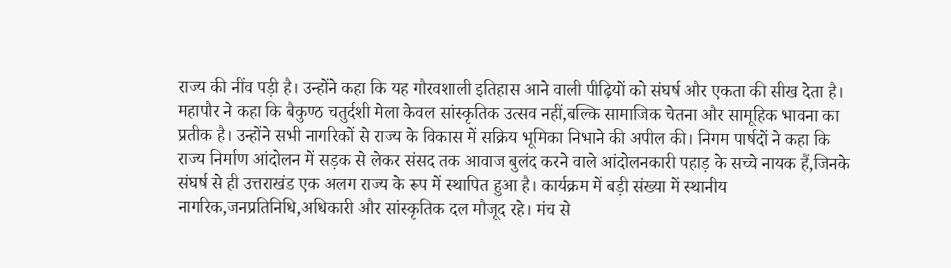राज्य की नींव पड़ी है। उन्होंने कहा कि यह गौरवशाली इतिहास आने वाली पीढ़ियों को संघर्ष और एकता की सीख देता है। महापौर ने कहा कि बैकुण्ठ चतुर्दशी मेला केवल सांस्कृतिक उत्सव नहीं,बल्कि सामाजिक चेतना और सामूहिक भावना का प्रतीक है। उन्होंने सभी नागरिकों से राज्य के विकास में सक्रिय भूमिका निभाने की अपील की। निगम पार्षदों ने कहा कि राज्य निर्माण आंदोलन में सड़क से लेकर संसद तक आवाज बुलंद करने वाले आंदोलनकारी पहाड़ के सच्चे नायक हैं,जिनके संघर्ष से ही उत्तराखंड एक अलग राज्य के रूप में स्थापित हुआ है। कार्यक्रम में बड़ी संख्या में स्थानीय नागरिक,जनप्रतिनिधि,अधिकारी और सांस्कृतिक दल मौजूद रहे। मंच से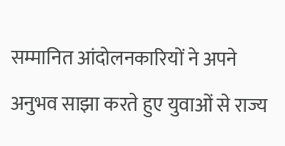सम्मानित आंदोलनकारियों ने अपने अनुभव साझा करते हुए युवाओं से राज्य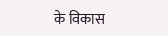के विकास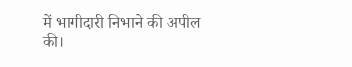में भागीदारी निभाने की अपील की।